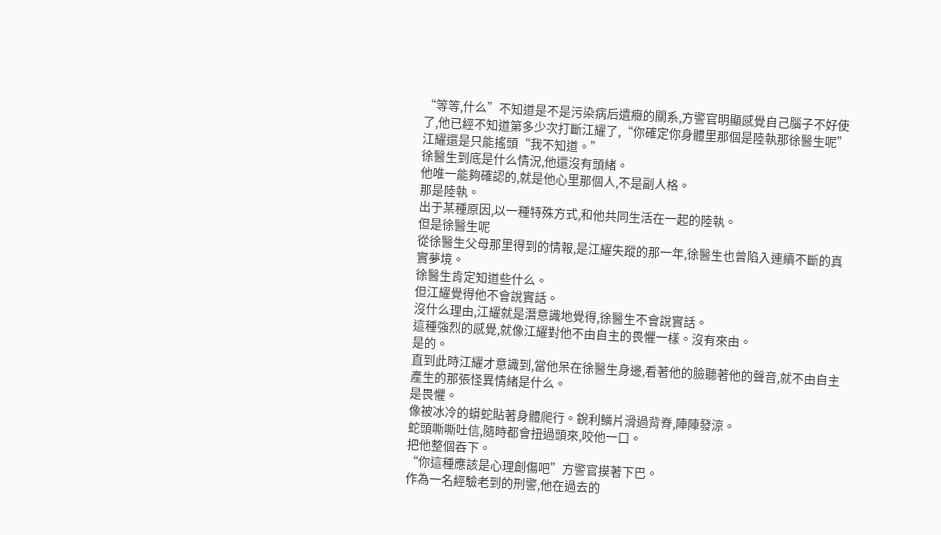“等等,什么”不知道是不是污染病后遺癥的關系,方警官明顯感覺自己腦子不好使了,他已經不知道第多少次打斷江耀了,“你確定你身體里那個是陸執那徐醫生呢”
江耀還是只能搖頭“我不知道。”
徐醫生到底是什么情況,他還沒有頭緒。
他唯一能夠確認的,就是他心里那個人,不是副人格。
那是陸執。
出于某種原因,以一種特殊方式,和他共同生活在一起的陸執。
但是徐醫生呢
從徐醫生父母那里得到的情報,是江耀失蹤的那一年,徐醫生也曾陷入連續不斷的真實夢境。
徐醫生肯定知道些什么。
但江耀覺得他不會說實話。
沒什么理由,江耀就是潛意識地覺得,徐醫生不會說實話。
這種強烈的感覺,就像江耀對他不由自主的畏懼一樣。沒有來由。
是的。
直到此時江耀才意識到,當他呆在徐醫生身邊,看著他的臉聽著他的聲音,就不由自主產生的那張怪異情緒是什么。
是畏懼。
像被冰冷的蟒蛇貼著身體爬行。銳利鱗片滑過背脊,陣陣發涼。
蛇頭嘶嘶吐信,隨時都會扭過頭來,咬他一口。
把他整個吞下。
“你這種應該是心理創傷吧”方警官摸著下巴。
作為一名經驗老到的刑警,他在過去的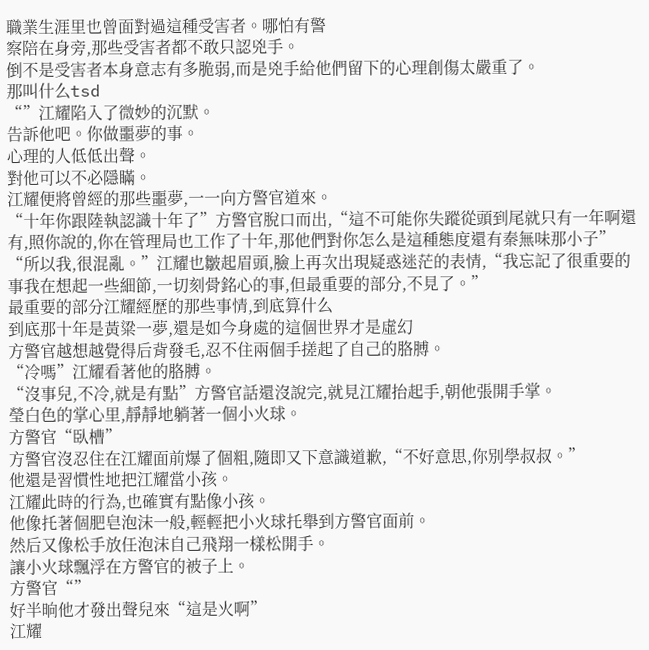職業生涯里也曾面對過這種受害者。哪怕有警
察陪在身旁,那些受害者都不敢只認兇手。
倒不是受害者本身意志有多脆弱,而是兇手給他們留下的心理創傷太嚴重了。
那叫什么tsd
“”江耀陷入了微妙的沉默。
告訴他吧。你做噩夢的事。
心理的人低低出聲。
對他可以不必隱瞞。
江耀便將曾經的那些噩夢,一一向方警官道來。
“十年你跟陸執認識十年了”方警官脫口而出,“這不可能你失蹤從頭到尾就只有一年啊還有,照你說的,你在管理局也工作了十年,那他們對你怎么是這種態度還有秦無味那小子”
“所以我,很混亂。”江耀也皺起眉頭,臉上再次出現疑惑迷茫的表情,“我忘記了很重要的事我在想起一些細節,一切刻骨銘心的事,但最重要的部分,不見了。”
最重要的部分江耀經歷的那些事情,到底算什么
到底那十年是黃粱一夢,還是如今身處的這個世界才是虛幻
方警官越想越覺得后背發毛,忍不住兩個手搓起了自己的胳膊。
“冷嗎”江耀看著他的胳膊。
“沒事兒,不冷,就是有點”方警官話還沒說完,就見江耀抬起手,朝他張開手掌。
瑩白色的掌心里,靜靜地躺著一個小火球。
方警官“臥槽”
方警官沒忍住在江耀面前爆了個粗,隨即又下意識道歉,“不好意思,你別學叔叔。”
他還是習慣性地把江耀當小孩。
江耀此時的行為,也確實有點像小孩。
他像托著個肥皂泡沫一般,輕輕把小火球托舉到方警官面前。
然后又像松手放任泡沫自己飛翔一樣松開手。
讓小火球飄浮在方警官的被子上。
方警官“”
好半晌他才發出聲兒來“這是火啊”
江耀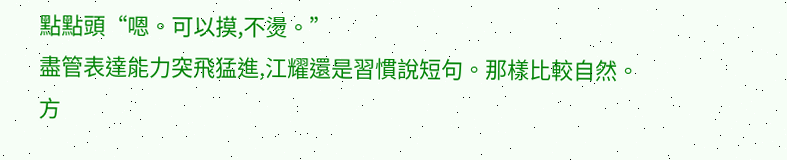點點頭“嗯。可以摸,不燙。”
盡管表達能力突飛猛進,江耀還是習慣說短句。那樣比較自然。
方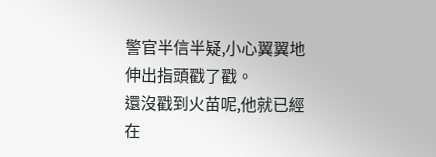警官半信半疑,小心翼翼地伸出指頭戳了戳。
還沒戳到火苗呢,他就已經在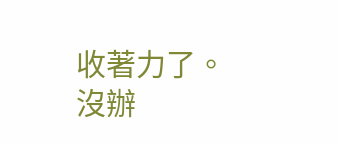收著力了。
沒辦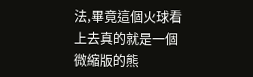法,畢竟這個火球看上去真的就是一個微縮版的熊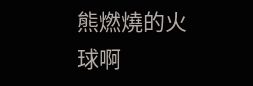熊燃燒的火球啊